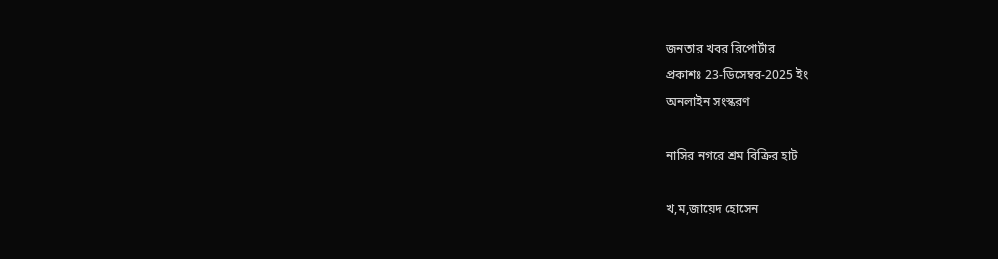জনতার খবর রিপোর্টার
প্রকাশঃ 23-ডিসেম্বর-2025 ইং
অনলাইন সংস্করণ

নাসির নগরে শ্রম বিক্রির হাট

খ,ম,জায়েদ হোসেন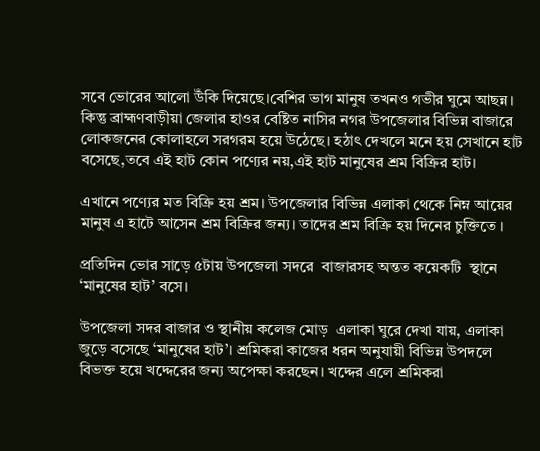সবে ভোরের আলো উঁকি দিয়েছে।বেশির ভাগ মানুষ তখনও গভীর ঘুমে আছন্ন। কিন্তু ব্রাহ্মণবাড়ীয়া জেলার হাওর বেষ্টিত নাসির নগর উপজেলার বিভিন্ন বাজারে লোকজনের কোলাহলে সরগরম হয়ে উঠেছে। হঠাৎ দেখলে মনে হয় সেখানে হাট বসেছে,তবে এই হাট কোন পণ্যের নয়,এই হাট মানুষের শ্রম বিক্রির হাট।

এখানে পণ্যের মত বিক্রি হয় শ্রম। উপজেলার বিভিন্ন এলাকা থেকে নিম্ন আয়ের মানুষ এ হাটে আসেন শ্রম বিক্রির জন্য। তাদের শ্রম বিক্রি হয় দিনের চুক্তিতে ।

প্রতিদিন ভোর সাড়ে ৫টায় উপজেলা সদরে  বাজারসহ অন্তত কয়েকটি  স্থানে ‘মানুষের হাট’ বসে।

উপজেলা সদর বাজার ও স্থানীয় কলেজ মোড়  এলাকা ঘুরে দেখা যায়, এলাকা জুড়ে বসেছে ‘মানুষের হাট’। শ্রমিকরা কাজের ধরন অনুযায়ী বিভিন্ন উপদলে বিভক্ত হয়ে খদ্দেরের জন্য অপেক্ষা করছেন। খদ্দের এলে শ্রমিকরা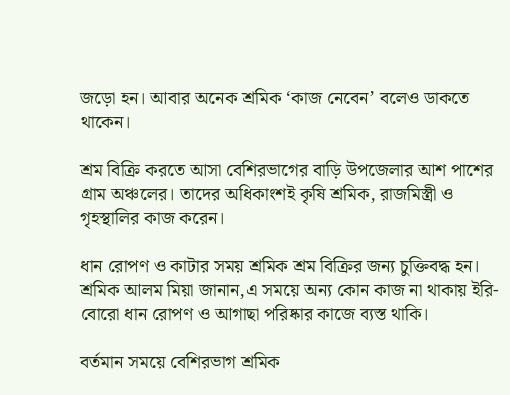জড়ো হন। আবার অনেক শ্রমিক ‘কাজ নেবেন’ বলেও ডাকতে থাকেন।

শ্রম বিক্রি করতে আসা বেশিরভাগের বাড়ি উপজেলার আশ পাশের গ্রাম অঞ্চলের। তাদের অধিকাংশই কৃষি শ্রমিক, রাজমিস্ত্রী ও গৃহস্থালির কাজ করেন।

ধান রোপণ ও কাটার সময় শ্রমিক শ্রম বিক্রির জন্য চুক্তিবদ্ধ হন। শ্রমিক আলম মিয়া জানান,এ সময়ে অন্য কোন কাজ না থাকায় ইরি- বোরো ধান রোপণ ও আগাছা পরিষ্কার কাজে ব্যস্ত থাকি।

বর্তমান সময়ে বেশিরভাগ শ্রমিক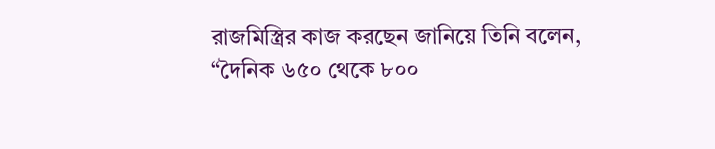রাজমিস্ত্রির কাজ করছেন জানিয়ে তিনি বলেন, “দৈনিক ৬৫০ থেকে ৮০০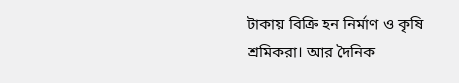টাকায় বিক্রি হন নির্মাণ ও কৃষি শ্রমিকরা। আর দৈনিক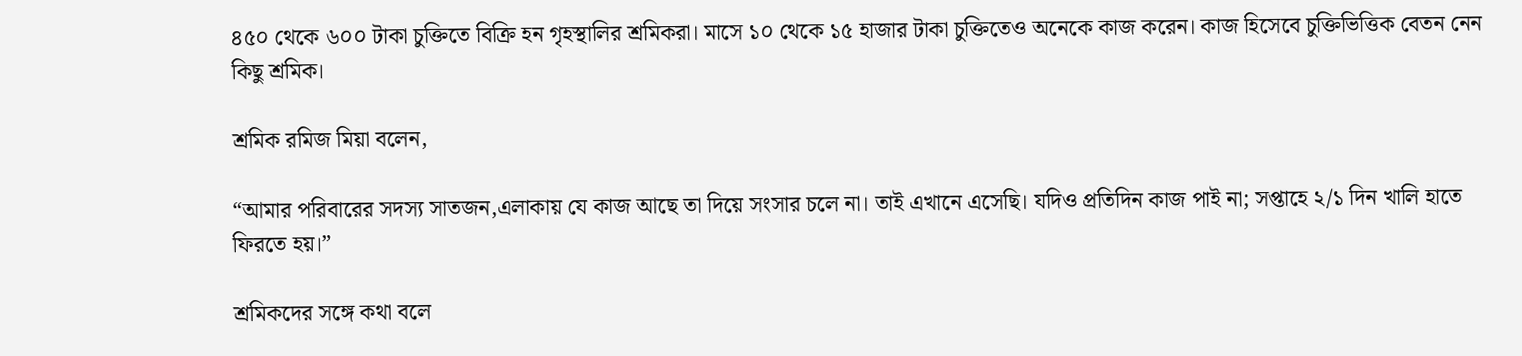৪৫০ থেকে ৬০০ টাকা চুক্তিতে বিক্রি হন গৃহস্থালির শ্রমিকরা। মাসে ১০ থেকে ১৫ হাজার টাকা চুক্তিতেও অনেকে কাজ করেন। কাজ হিসেবে চুক্তিভিত্তিক বেতন নেন কিছু শ্রমিক।

শ্রমিক রমিজ মিয়া বলেন,

“আমার পরিবারের সদস্য সাতজন,এলাকায় যে কাজ আছে তা দিয়ে সংসার চলে না। তাই এখানে এসেছি। যদিও প্রতিদিন কাজ পাই না; সপ্তাহে ২/১ দিন খালি হাতে ফিরতে হয়।”

শ্রমিকদের সঙ্গে কথা বলে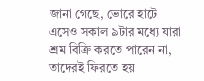জানা গেছে, ভোরে হাটে এসেও সকাল ৯টার মধ্যে যারা শ্রম বিক্রি করতে পারেন না, তাদেরই ফিরতে হয়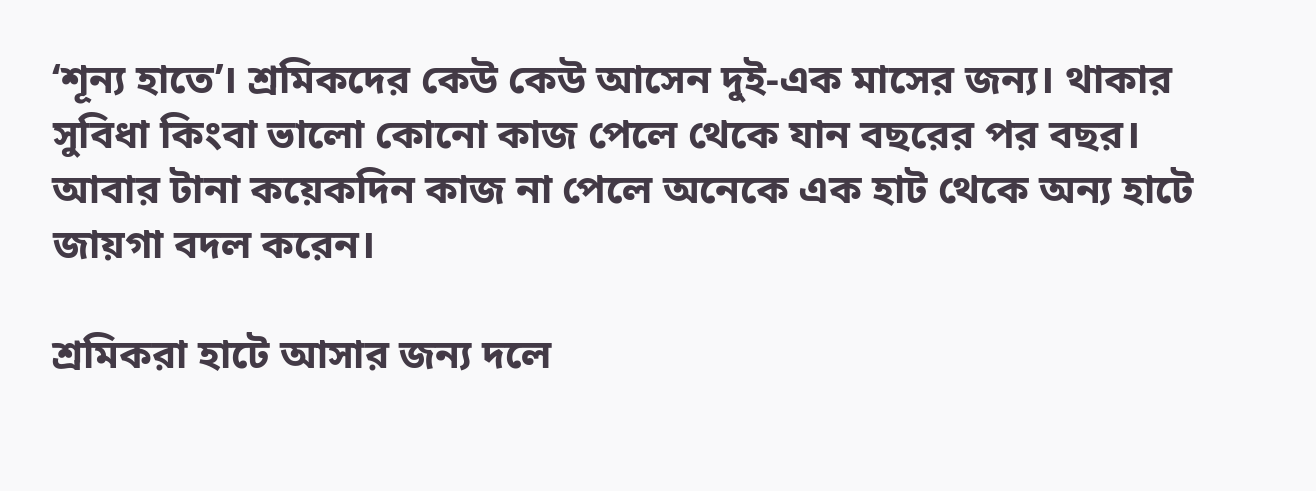‘শূন্য হাতে’। শ্রমিকদের কেউ কেউ আসেন দুই-এক মাসের জন্য। থাকার সুবিধা কিংবা ভালো কোনো কাজ পেলে থেকে যান বছরের পর বছর। আবার টানা কয়েকদিন কাজ না পেলে অনেকে এক হাট থেকে অন্য হাটে জায়গা বদল করেন।

শ্রমিকরা হাটে আসার জন্য দলে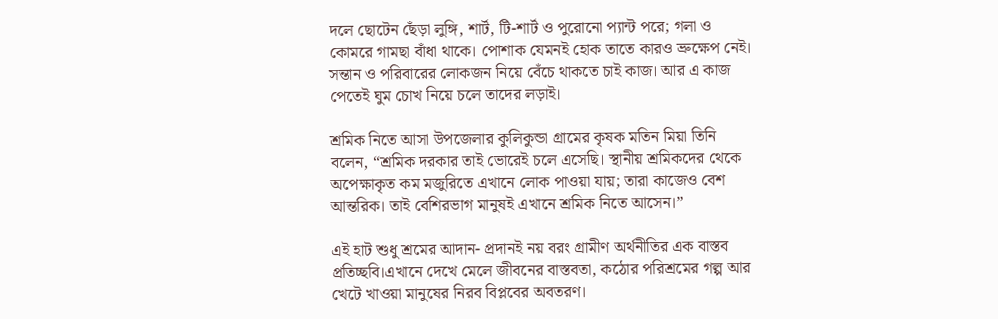দলে ছোটেন ছেঁড়া লুঙ্গি, শার্ট, টি-শার্ট ও পুরোনো প্যান্ট পরে; গলা ও কোমরে গামছা বাঁধা থাকে। পোশাক যেমনই হোক তাতে কারও ভ্রুক্ষেপ নেই। সন্তান ও পরিবারের লোকজন নিয়ে বেঁচে থাকতে চাই কাজ। আর এ কাজ পেতেই ঘুম চোখ নিয়ে চলে তাদের লড়াই।

শ্রমিক নিতে আসা উপজেলার কুলিকুন্ডা গ্রামের কৃষক মতিন মিয়া তিনি বলেন, “শ্রমিক দরকার তাই ভোরেই চলে এসেছি। স্থানীয় শ্রমিকদের থেকে অপেক্ষাকৃত কম মজুরিতে এখানে লোক পাওয়া যায়; তারা কাজেও বেশ আন্তরিক। তাই বেশিরভাগ মানুষই এখানে শ্রমিক নিতে আসেন।”

এই হাট শুধু শ্রমের আদান- প্রদানই নয় বরং গ্রামীণ অর্থনীতির এক বাস্তব প্রতিচ্ছবি।এখানে দেখে মেলে জীবনের বাস্তবতা, কঠোর পরিশ্রমের গল্প আর খেটে খাওয়া মানুষের নিরব বিপ্লবের অবতরণ।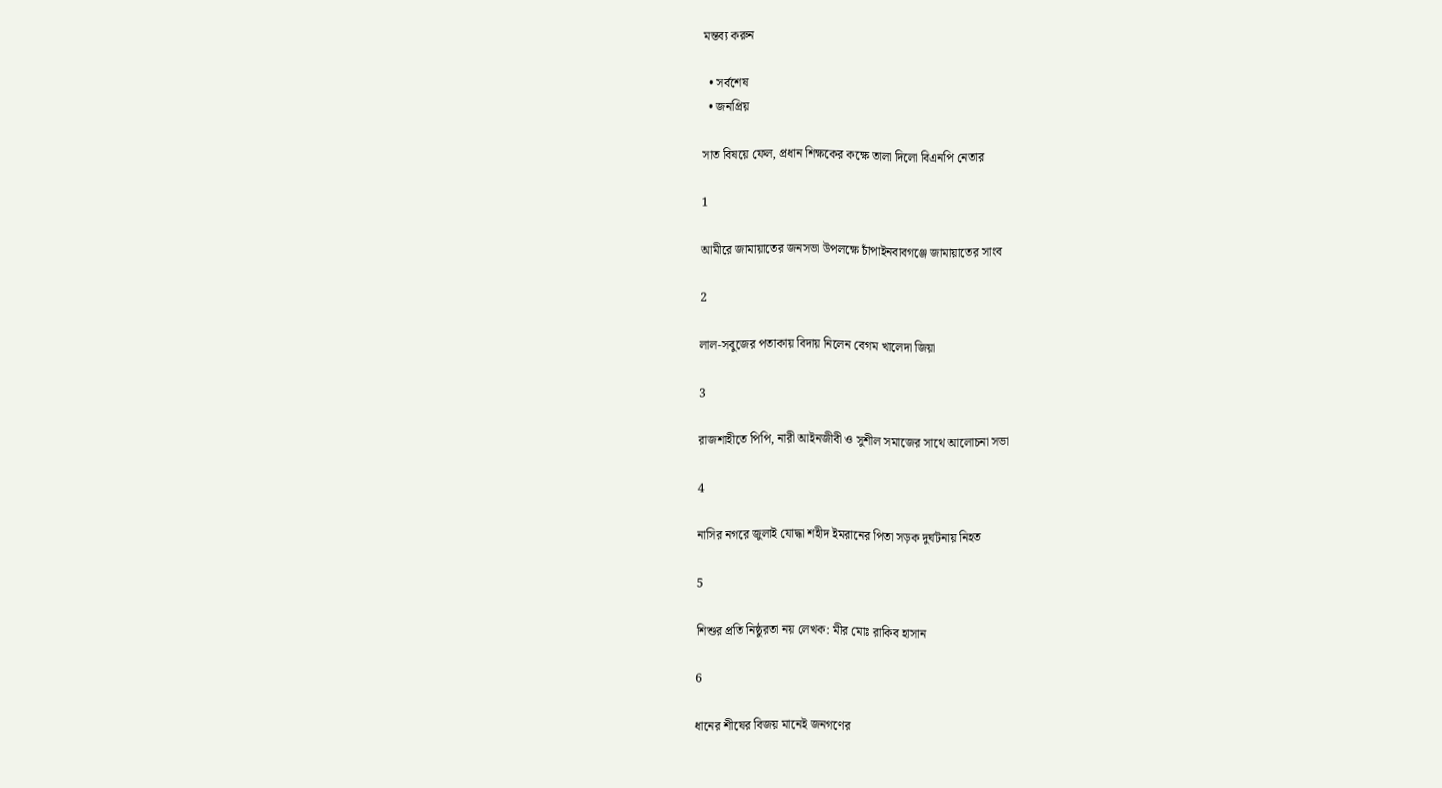মন্তব্য করুন

  • সর্বশেষ
  • জনপ্রিয়

সাত বিষয়ে ফেল, প্রধান শিক্ষকের কক্ষে তালা দিলো বিএনপি নেতার

1

আমীরে জামায়াতের জনসভা উপলক্ষে চাঁপাইনবাবগঞ্জে জামায়াতের সাংব

2

লাল-সবুজের পতাকায় বিদায় নিলেন বেগম খালেদা জিয়া

3

রাজশাহীতে পিপি, নারী আইনজীবী ও সুশীল সমাজের সাথে আলোচনা সভা

4

নাসির নগরে জুলাই যোদ্ধা শহীদ ইমরানের পিতা সড়ক দুর্ঘটনায় নিহত

5

শিশুর প্রতি নিষ্ঠুরতা নয় লেখক: মীর মোঃ রাকিব হাসান

6

ধানের শীষের বিজয় মানেই জনগণের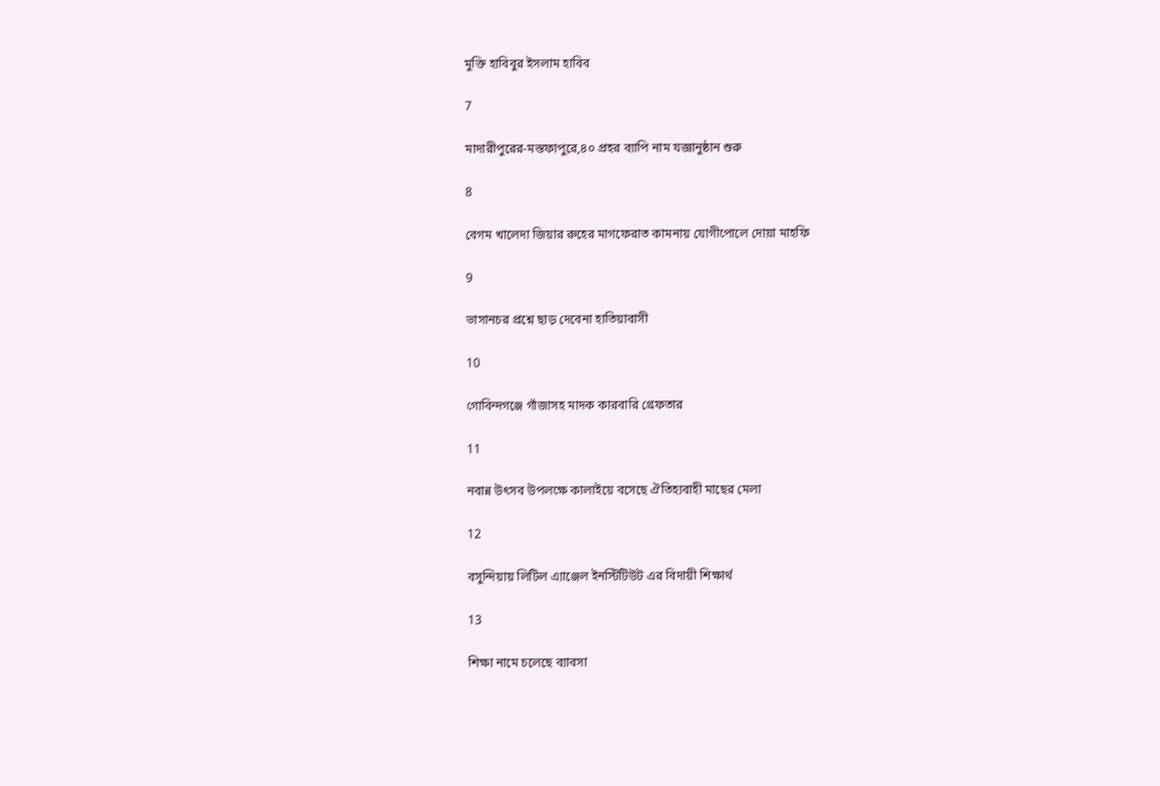মুক্তি হাবিবুর ইসলাম হাবিব

7

মাদারীপুরের-মস্তফাপুরে,৪০ প্রহর ব্যাপি নাম যজ্ঞানুষ্ঠান শুরু

8

বেগম খালেদা জিয়ার রুহের মাগফেরাত কামনায় যোগীপোলে দোয়া মাহফি

9

ভাসানচর প্রশ্নে ছাড় দেবেনা হাতিয়াবাসী

10

গোবিন্দগঞ্জে গাঁজাসহ মাদক কারবারি গ্রেফতার

11

নবান্ন উৎসব উপলক্ষে কালাইয়ে বসেছে ঐতিহ্যবাহী মাছের মেলা

12

বসুন্দিয়ায় লিটিল এ্যাঞ্জেল ইনস্টিটিউট এর বিদায়ী শিক্ষার্থ

13

শিক্ষা নামে চলেছে ব্যাবসা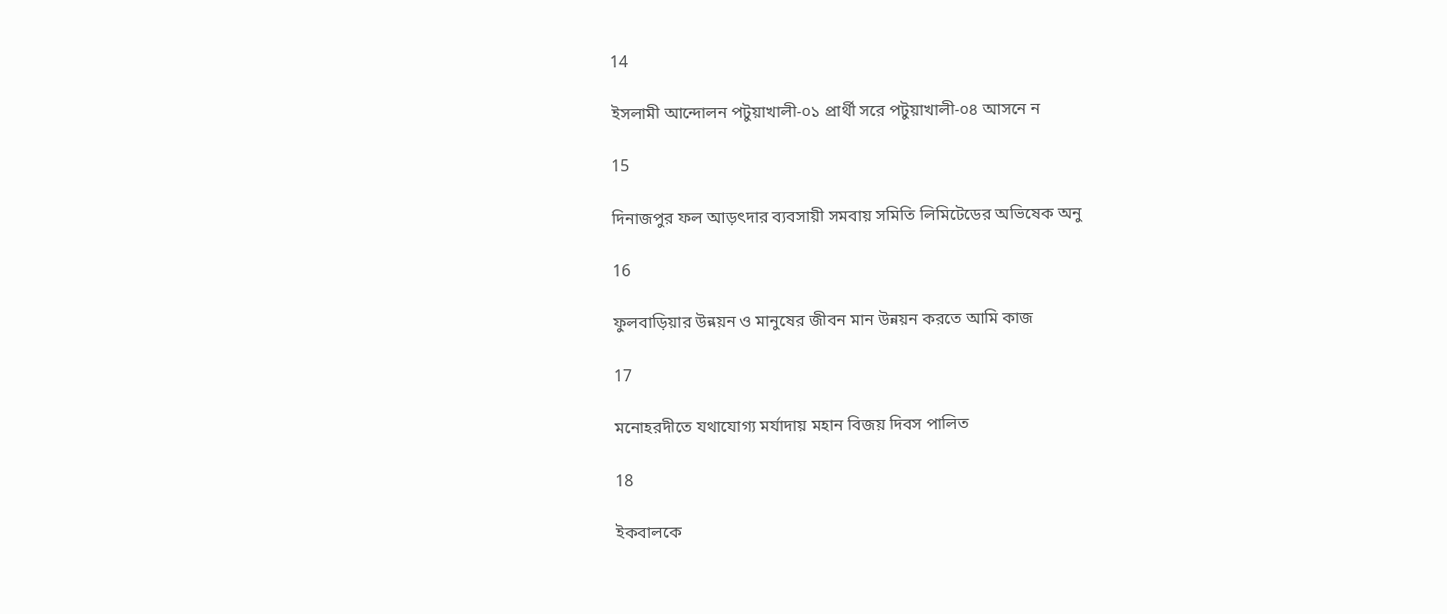14

ইসলামী আন্দোলন পটুয়াখালী-০১ প্রার্থী সরে পটুয়াখালী-০৪ আসনে ন

15

দিনাজপুর ফল আড়ৎদার ব্যবসায়ী সমবায় সমিতি লিমিটেডের অভিষেক অনু

16

ফুলবাড়িয়ার উন্নয়ন ও মানুষের জীবন মান উন্নয়ন করতে আমি কাজ

17

মনোহরদীতে যথাযোগ্য মর্যাদায় মহান বিজয় দিবস পালিত

18

ইকবালকে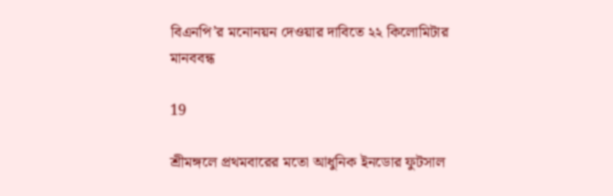বিএনপি’র মনোনয়ন দেওয়ার দাবিতে ২২ কিলোমিটার মানববন্ধ

19

শ্রীমঙ্গলে প্রথমবারের মতো আধুনিক ইনডোর ফুটসাল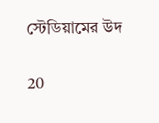স্টেডিয়ামের উদ

20